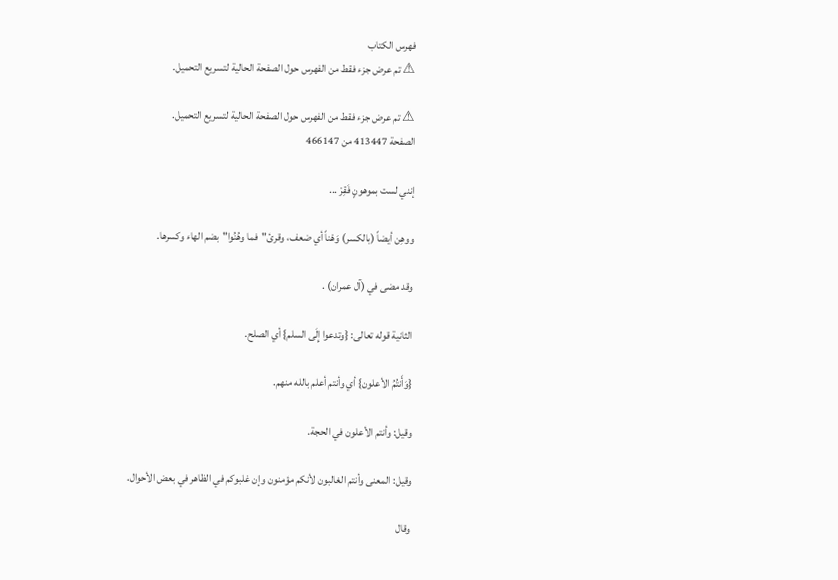فهرس الكتاب
⚠ تم عرض جزء فقط من الفهرس حول الصفحة الحالية لتسريع التحميل.

⚠ تم عرض جزء فقط من الفهرس حول الصفحة الحالية لتسريع التحميل.
الصفحة 413447 من 466147

إنني لست بموهونٍ فَقِرْ ...

ووهِن أيضاً (بالكسر) وَهْناً أي ضعف، وقرئ"فما وهُنُوا"بضم الهاء وكسرها.

وقد مضى في (آل عمران) .

الثانية قوله تعالى: {وتدعوا إِلَى السلم} أي الصلح.

{وَأَنتُمُ الأعلون} أي وأنتم أعلم بالله منهم.

وقيل: وأنتم الأعلون في الحجة.

وقيل: المعنى وأنتم الغالبون لأنكم مؤمنون وإن غلبوكم في الظاهر في بعض الأحوال.

وقال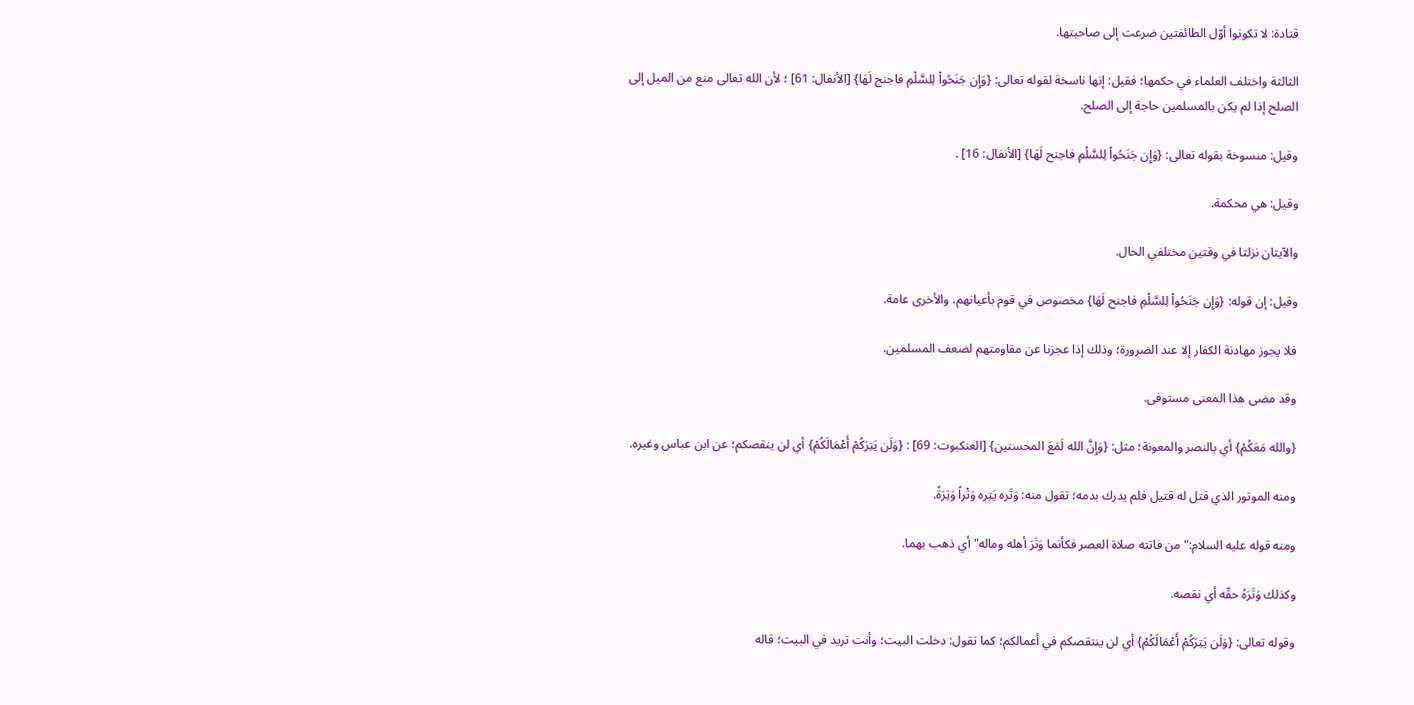قتادة: لا تكونوا أوّل الطائفتين ضرعت إلى صاحبتها.

الثالثة واختلف العلماء في حكمها؛ فقيل: إنها ناسخة لقوله تعالى: {وَإِن جَنَحُواْ لِلسَّلْمِ فاجنح لَهَا} [الأنفال: 61] ؛ لأن الله تعالى منع من الميل إلى الصلح إذا لم يكن بالمسلمين حاجة إلى الصلح.

وقيل: منسوخة بقوله تعالى: {وَإِن جَنَحُواْ لِلسَّلْمِ فاجنح لَهَا} [الأنفال: 16] .

وقيل: هي محكمة.

والآيتان نزلتا في وقتين مختلفي الحال.

وقيل: إن قوله: {وَإِن جَنَحُواْ لِلسَّلْمِ فاجنح لَهَا} مخصوص في قوم بأعيانهم، والأخرى عامة.

فلا يجوز مهادنة الكفار إلا عند الضرورة؛ وذلك إذا عجزنا عن مقاومتهم لضعف المسلمين.

وقد مضى هذا المعنى مستوفى.

{والله مَعَكُمْ} أي بالنصر والمعونة؛ مثل: {وَإِنَّ الله لَمَعَ المحسنين} [العنكبوت: 69] : {وَلَن يَتِرَكُمْ أَعْمَالَكُمْ} أي لن ينقصكم؛ عن ابن عباس وغيره.

ومنه الموتور الذي قتل له قتيل فلم يدرك بدمه؛ تقول منه: وَتَره يَتِره وَتْراً وَتِرَةً.

ومنه قوله عليه السلام:"من فاتته صلاة العصر فكأنما وَتَرَ أهله وماله"أي ذهب بهما.

وكذلك وَتَرَهُ حقّه أي نقصه.

وقوله تعالى: {وَلَن يَتِرَكُمْ أَعْمَالَكُمْ} أي لن ينتقصكم في أعمالكم؛ كما تقول: دخلت البيت؛ وأنت تريد في البيت؛ قاله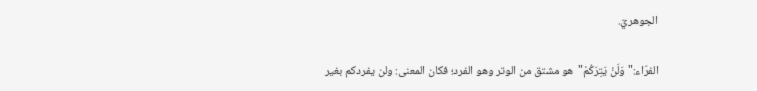الجوهريّ.

الفرّاء:"وَلَنْ يَتِرَكُمْ"هو مشتق من الوتر وهو الفرد؛ فكان المعنى: ولن يفردكم بغير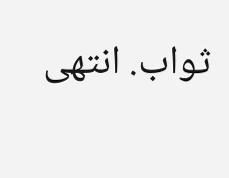ثواب. انتهى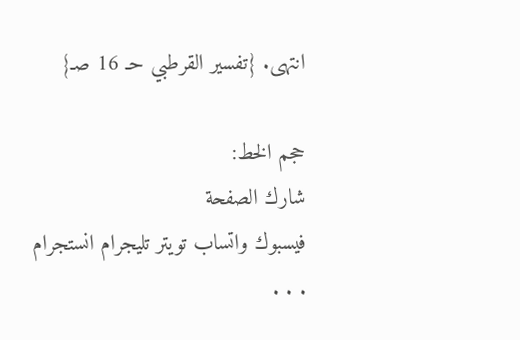انتهى. {تفسير القرطبي حـ 16 صـ}

حجم الخط:
شارك الصفحة
فيسبوك واتساب تويتر تليجرام انستجرام
. . .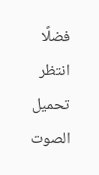فضلًا انتظر تحميل الصوت